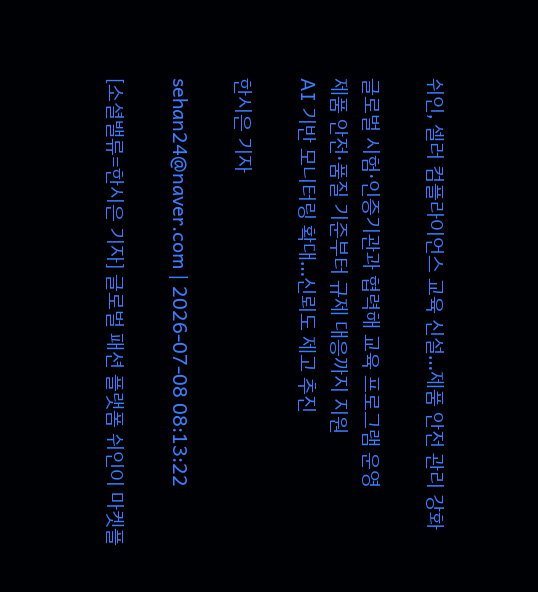쉬인, 셀러 컴플라이언스 교육 신설…제품 안전 관리 강화

글로벌 시험·인증기관과 협력해 교육 프로그램 운영
제품 안전·품질 기준부터 규제 대응까지 지원
AI 기반 모니터링 확대…신뢰도 제고 추진

한시은 기자

sehan24@naver.com | 2026-07-08 08:13:22

[소셜밸류=한시은 기자] 글로벌 패션 플랫폼 쉬인이 마켓플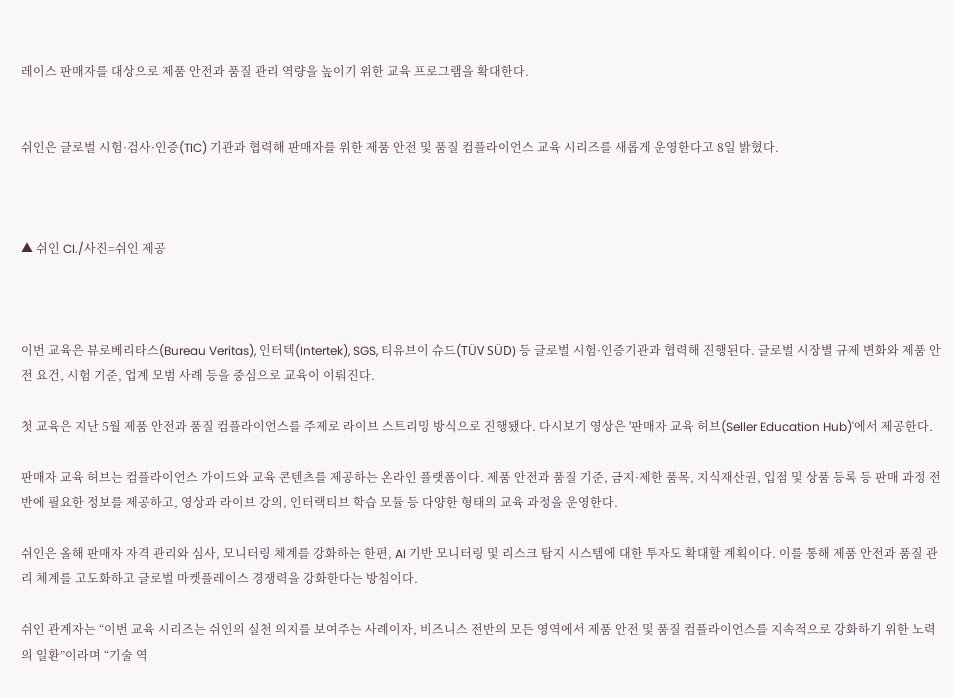레이스 판매자를 대상으로 제품 안전과 품질 관리 역량을 높이기 위한 교육 프로그램을 확대한다.


쉬인은 글로벌 시험·검사·인증(TIC) 기관과 협력해 판매자를 위한 제품 안전 및 품질 컴플라이언스 교육 시리즈를 새롭게 운영한다고 8일 밝혔다.



▲ 쉬인 CI./사진=쉬인 제공



이번 교육은 뷰로베리타스(Bureau Veritas), 인터텍(Intertek), SGS, 티유브이 슈드(TÜV SÜD) 등 글로벌 시험·인증기관과 협력해 진행된다. 글로벌 시장별 규제 변화와 제품 안전 요건, 시험 기준, 업계 모범 사례 등을 중심으로 교육이 이뤄진다.

첫 교육은 지난 5월 제품 안전과 품질 컴플라이언스를 주제로 라이브 스트리밍 방식으로 진행됐다. 다시보기 영상은 '판매자 교육 허브(Seller Education Hub)'에서 제공한다.

판매자 교육 허브는 컴플라이언스 가이드와 교육 콘텐츠를 제공하는 온라인 플랫폼이다. 제품 안전과 품질 기준, 금지·제한 품목, 지식재산권, 입점 및 상품 등록 등 판매 과정 전반에 필요한 정보를 제공하고, 영상과 라이브 강의, 인터랙티브 학습 모듈 등 다양한 형태의 교육 과정을 운영한다.

쉬인은 올해 판매자 자격 관리와 심사, 모니터링 체계를 강화하는 한편, AI 기반 모니터링 및 리스크 탐지 시스템에 대한 투자도 확대할 계획이다. 이를 통해 제품 안전과 품질 관리 체계를 고도화하고 글로벌 마켓플레이스 경쟁력을 강화한다는 방침이다.

쉬인 관계자는 “이번 교육 시리즈는 쉬인의 실천 의지를 보여주는 사례이자, 비즈니스 전반의 모든 영역에서 제품 안전 및 품질 컴플라이언스를 지속적으로 강화하기 위한 노력의 일환”이라며 “기술 역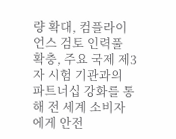량 확대, 컴플라이언스 검토 인력풀 확충, 주요 국제 제3자 시험 기관과의 파트너십 강화를 통해 전 세계 소비자에게 안전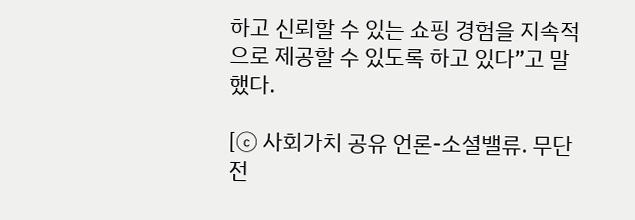하고 신뢰할 수 있는 쇼핑 경험을 지속적으로 제공할 수 있도록 하고 있다”고 말했다.

[ⓒ 사회가치 공유 언론-소셜밸류. 무단전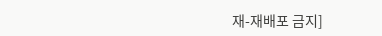재-재배포 금지]